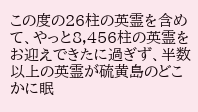この度の26柱の英霊を含めて、やっと8,456柱の英霊をお迎えできたに過ぎず、半数以上の英霊が硫黄島のどこかに眠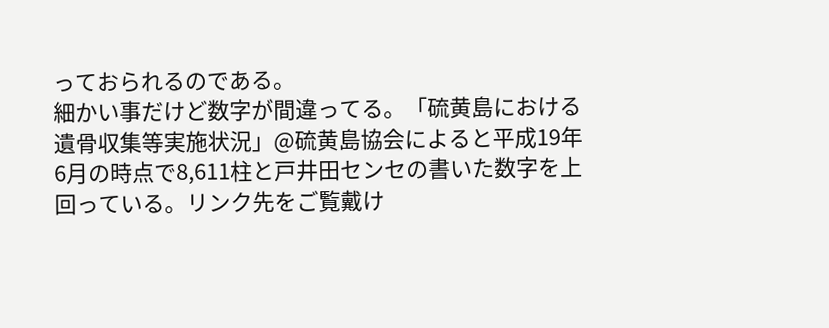っておられるのである。
細かい事だけど数字が間違ってる。「硫黄島における遺骨収集等実施状況」@硫黄島協会によると平成19年6月の時点で8,611柱と戸井田センセの書いた数字を上回っている。リンク先をご覧戴け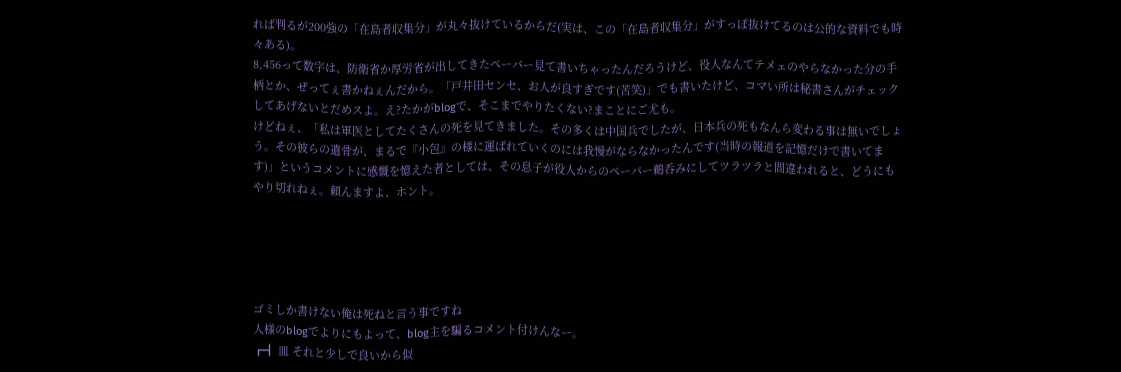れば判るが200強の「在島者収集分」が丸々抜けているからだ(実は、この「在島者収集分」がすっぽ抜けてるのは公的な資料でも時々ある)。
8,456って数字は、防衛省か厚労省が出してきたペーパー見て書いちゃったんだろうけど、役人なんてテメェのやらなかった分の手柄とか、ぜってぇ書かねぇんだから。「戸井田センセ、お人が良すぎです(苦笑)」でも書いたけど、コマい所は秘書さんがチェックしてあげないとだめスよ。え?たかがblogで、そこまでやりたくない?まことにご尤も。
けどねぇ、「私は軍医としてたくさんの死を見てきました。その多くは中国兵でしたが、日本兵の死もなんら変わる事は無いでしょう。その彼らの遺骨が、まるで『小包』の様に運ばれていくのには我慢がならなかったんです(当時の報道を記憶だけで書いてます)」というコメントに感慨を憶えた者としては、その息子が役人からのペーパー鵜呑みにしてツラツラと間違われると、どうにもやり切れねぇ。頼んますよ、ホント。





ゴミしか書けない俺は死ねと言う事ですね
人様のblogでよりにもよって、blog主を騙るコメント付けんなー。
┏┫ 皿 それと少しで良いから似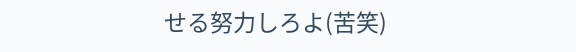せる努力しろよ(苦笑)